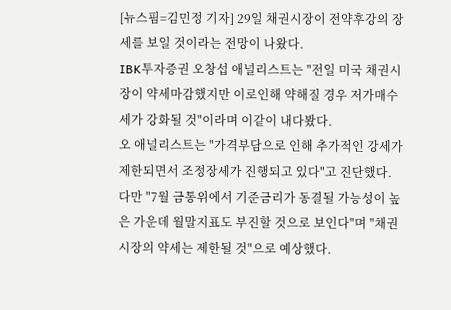[뉴스핌=김민정 기자] 29일 채권시장이 전약후강의 장세를 보일 것이라는 전망이 나왔다.
IBK투자증권 오창섭 애널리스트는 "전일 미국 채권시장이 약세마감했지만 이로인해 약해질 경우 저가매수세가 강화될 것"이라며 이같이 내다봤다.
오 애널리스트는 "가격부담으로 인해 추가적인 강세가 제한되면서 조정장세가 진행되고 있다"고 진단했다.
다만 "7월 금통위에서 기준금리가 동결될 가능성이 높은 가운데 월말지표도 부진할 것으로 보인다"며 "채권시장의 약세는 제한될 것"으로 예상했다.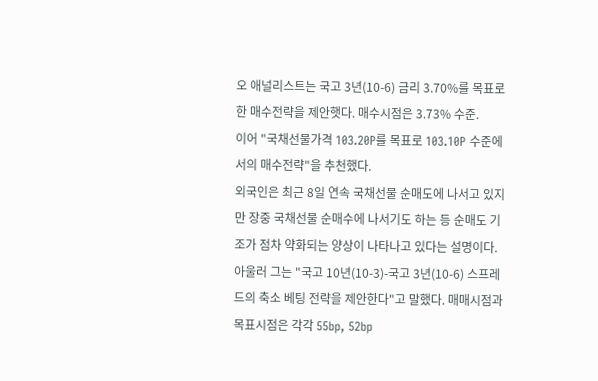오 애널리스트는 국고 3년(10-6) 금리 3.70%를 목표로 한 매수전략을 제안햇다. 매수시점은 3.73% 수준.
이어 "국채선물가격 103.20P를 목표로 103.10P 수준에서의 매수전략"을 추천했다.
외국인은 최근 8일 연속 국채선물 순매도에 나서고 있지만 장중 국채선물 순매수에 나서기도 하는 등 순매도 기조가 점차 약화되는 양상이 나타나고 있다는 설명이다.
아울러 그는 "국고 10년(10-3)-국고 3년(10-6) 스프레드의 축소 베팅 전략을 제안한다"고 말했다. 매매시점과 목표시점은 각각 55bp, 52bp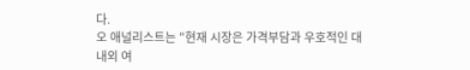다.
오 애널리스트는 "현재 시장은 가격부담과 우호적인 대내외 여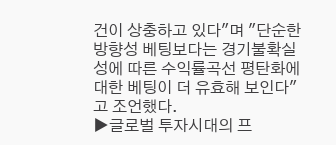건이 상충하고 있다"며 "단순한 방향성 베팅보다는 경기불확실성에 따른 수익률곡선 평탄화에 대한 베팅이 더 유효해 보인다"고 조언했다.
▶글로벌 투자시대의 프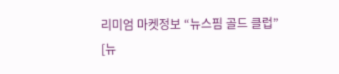리미엄 마켓정보 “뉴스핌 골드 클럽”
[뉴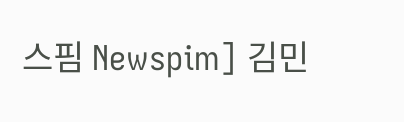스핌 Newspim] 김민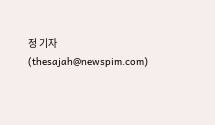정 기자 (thesajah@newspim.com)